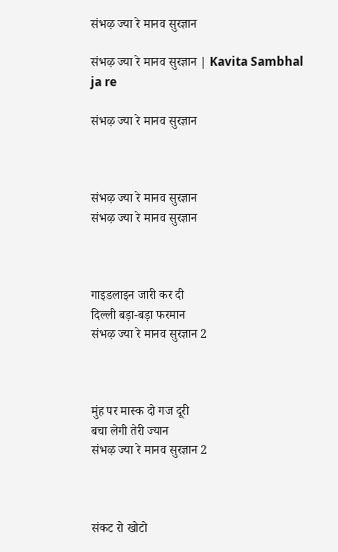संभऴ ज्या रे मानव सुरज्ञान

संभऴ ज्या रे मानव सुरज्ञान | Kavita Sambhal ja re

संभऴ ज्या रे मानव सुरज्ञान



संभऴ ज्या रे मानव सुरज्ञान
संभऴ ज्या रे मानव सुरज्ञान



गाइडलाइन जारी कर दी
दिल्ली बड़ा-बड़ा फरमान
संभऴ ज्या रे मानव सुरज्ञान 2



मुंह पर मास्क दो गज दूरी
बचा लेगी तेरी ज्यान
संभऴ ज्या रे मानव सुरज्ञान 2



संकट रो खोटो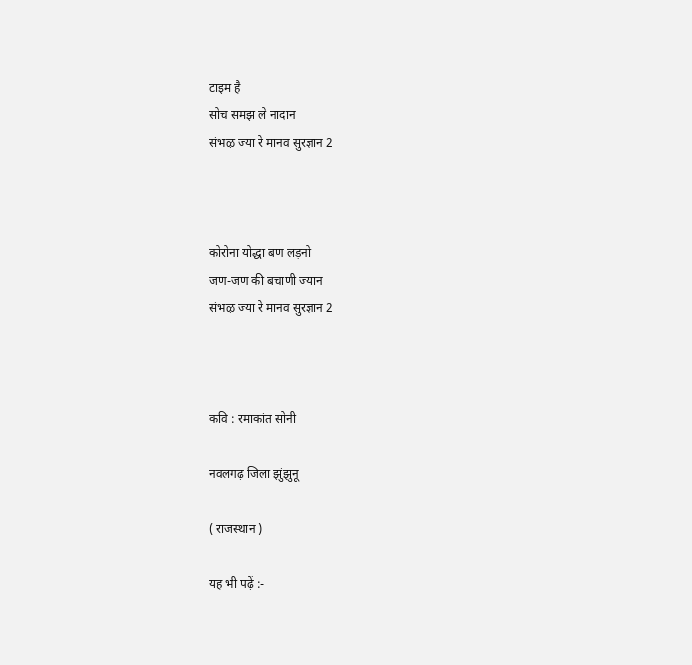टाइम है
सोच समझ ले नादान
संभऴ ज्या रे मानव सुरज्ञान 2



कोरोना योद्धा बण लड़नो
जण-जण की बचाणी ज्यान
संभऴ ज्या रे मानव सुरज्ञान 2



कवि : रमाकांत सोनी

नवलगढ़ जिला झुंझुनू

( राजस्थान )

यह भी पढ़ें :-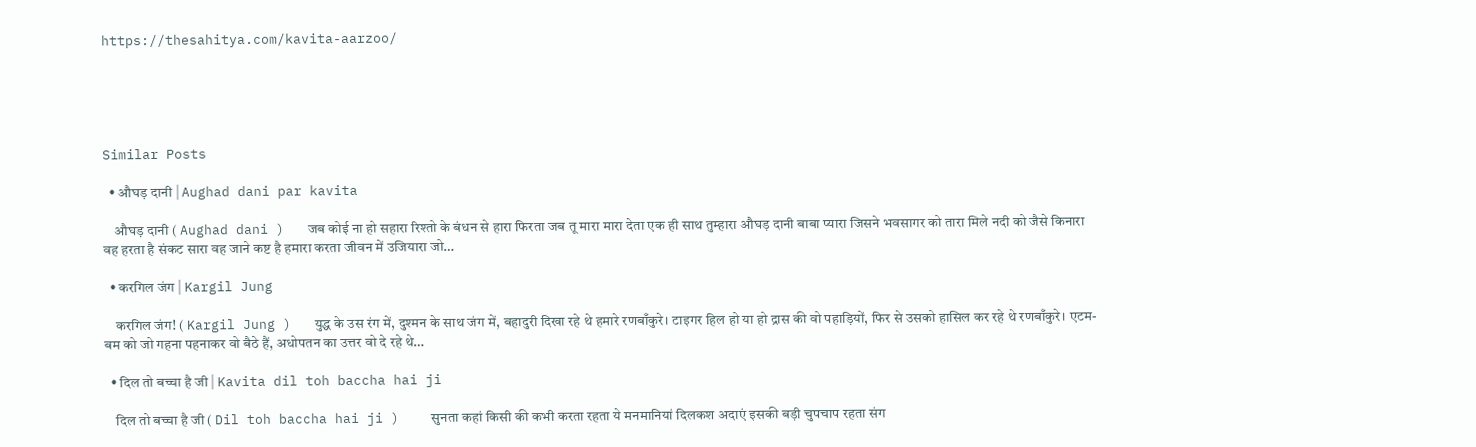https://thesahitya.com/kavita-aarzoo/





Similar Posts

  • औघड़ दानी | Aughad dani par kavita

    औघड़ दानी ( Aughad dani )   जब कोई ना हो सहारा रिश्तो के बंधन से हारा फिरता जब तू मारा मारा देता एक ही साथ तुम्हारा औघड़ दानी बाबा प्यारा जिसने भवसागर को तारा मिले नदी को जैसे किनारा वह हरता है संकट सारा वह जाने कष्ट है हमारा करता जीवन में उजियारा जो…

  • करगिल जंग | Kargil Jung

    करगिल जंग! ( Kargil Jung )   युद्ध के उस रंग में, दुश्मन के साथ जंग में, बहादुरी दिखा रहे थे हमारे रणबाँकुरे। टाइगर हिल हो या हो द्रास की वो पहाड़ियों, फिर से उसको हासिल कर रहे थे रणबाँकुरे। एटम-बम को जो गहना पहनाकर वो बैठे हैं, अधोपतन का उत्तर वो दे रहे थे…

  • दिल तो बच्चा है जी | Kavita dil toh baccha hai ji

    दिल तो बच्चा है जी ( Dil toh baccha hai ji )    सुनता कहां किसी की कभी करता रहता ये मनमानियां दिलकश अदाएं इसकी बड़ी चुपचाप रहता संग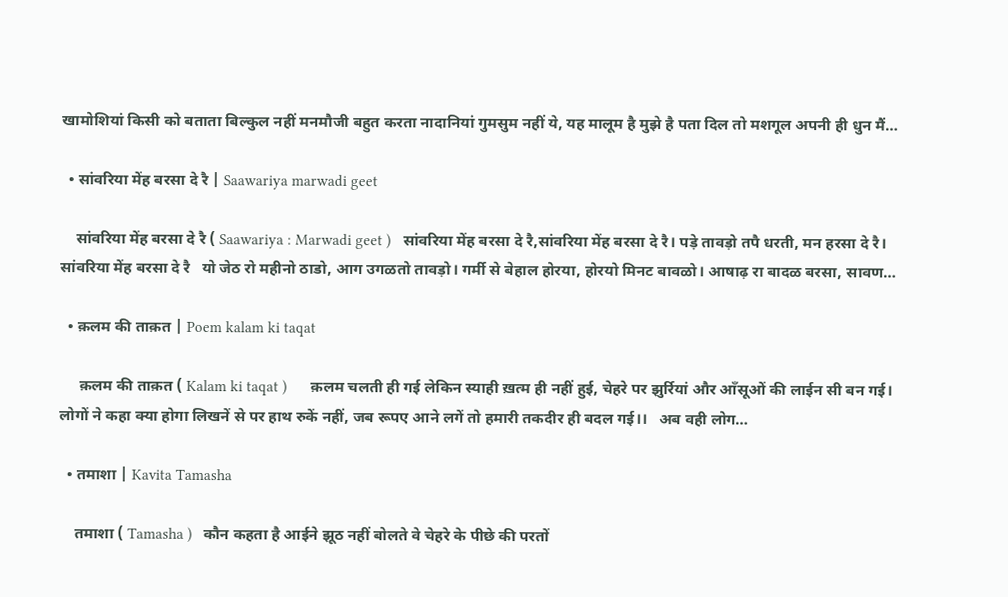खामोशियां किसी को बताता बिल्कुल नहीं मनमौजी बहुत करता नादानियां गुमसुम नहीं ये, यह मालूम है मुझे है पता दिल तो मशगूल अपनी ही धुन मैं…

  • सांवरिया मेंह बरसा दे रै | Saawariya marwadi geet

    सांवरिया मेंह बरसा दे रै ( Saawariya : Marwadi geet )   सांवरिया मेंह बरसा दे रै,सांवरिया मेंह बरसा दे रै। पड़े तावड़ो तपै धरती, मन हरसा दे रै। सांवरिया मेंह बरसा दे रै   यो जेठ रो महीनो ठाडो, आग उगळतो तावड़ो। गर्मी से बेहाल होरया, होरयो मिनट बावळो। आषाढ़ रा बादळ बरसा, सावण…

  • क़लम की ताक़त | Poem kalam ki taqat

     क़लम की ताक़त ( Kalam ki taqat )      क़लम चलती ही गई लेकिन स्याही ख़त्म ही नहीं हुई, चेहरे पर झुर्रियां और ऑंसूओं की लाईन सी बन गई। लोगों ने कहा क्या होगा लिखनें से पर हाथ रुकें नहीं, जब रूपए आने लगें तो हमारी तकदीर ही बदल गई।।   अब वही लोग…

  • तमाशा | Kavita Tamasha

    तमाशा ( Tamasha )   कौन कहता है आईने झूठ नहीं बोलते वे चेहरे के पीछे की परतों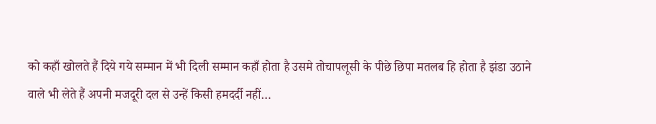को कहाँ खोलते हैं दिये गये सम्मान में भी दिली सम्मान कहाँ होता है उसमे तोचापलूसी के पीछे छिपा मतलब हि होता है झंडा उठाने वाले भी लेते हैं अपनी मजदूरी दल से उन्हें किसी हमदर्दी नहीं…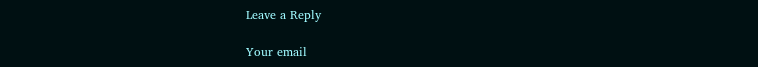Leave a Reply

Your email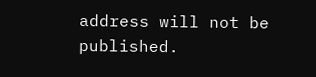address will not be published.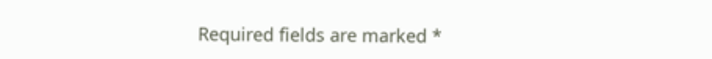Required fields are marked *